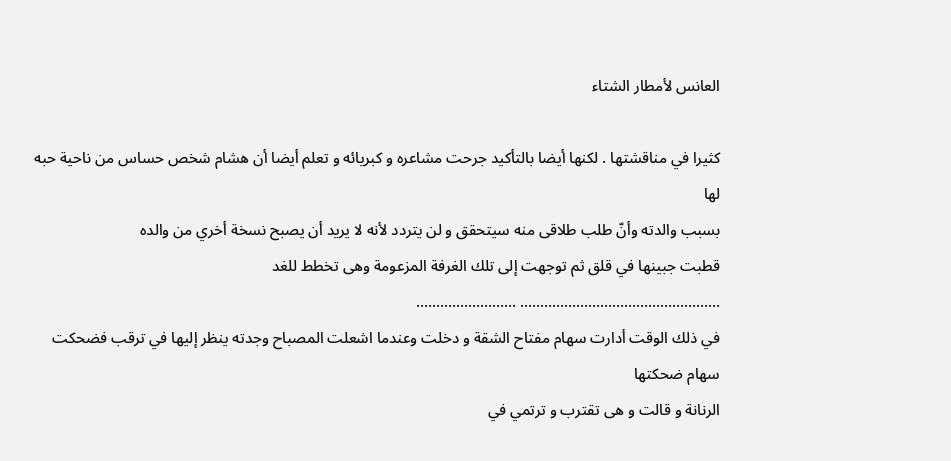العانس لأمطار الشتاء

كثيرا في مناقشتها . لكنها أيضا بالتأكيد جرحت مشاعره و كبريائه و تعلم أيضا أن هشام شخص حساس من ناحية حبه لها
بسبب والدته وأنّ طلب طلاقى منه سيتحقق و لن يتردد لأنه لا يريد أن يصبح نسخة أخري من والده
قطبت جبينها في قلق ثم توجهت إلى تلك الغرفة المزعومة وهى تخطط للغد
………………………………………….. …………………….
في ذلك الوقت أدارت سهام مفتاح الشقة و دخلت وعندما اشعلت المصباح وجدته ينظر إليها في ترقب فضحكت سهام ضحكتها
الرنانة و قالت و هى تقترب و ترتمي في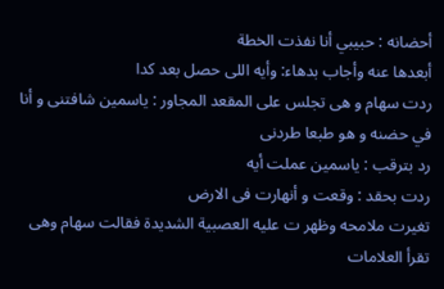أحضانه : حبيبي أنا نفذت الخطة
أبعدها عنه وأجاب بدهاء: وأيه اللى حصل بعد كدا
ردت سهام و هى تجلس على المقعد المجاور : ياسمين شافتنى و أنا في حضنه و هو طبعا طردنى
رد بترقب : ياسمين عملت أيه
ردت بحقد : وقعت و أنهارت فى الارض
تغيرت ملامحه وظهر ت عليه العصبية الشديدة فقالت سهام وهى تقرأ العلامات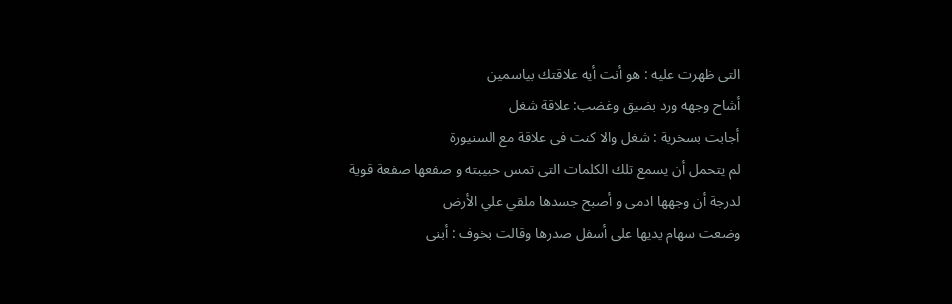التى ظهرت عليه : هو أنت أيه علاقتك بياسمين
أشاح وجهه ورد بضيق وغضب: علاقة شغل
أجابت بسخرية : شغل والا كنت فى علاقة مع السنيورة
لم يتحمل أن يسمع تلك الكلمات التى تمس حبيبته و صفعها صفعة قوية لدرجة أن وجهها ادمى و أصبح جسدها ملقي علي الأرض
وضعت سهام يديها على أسفل صدرها وقالت بخوف : أبنى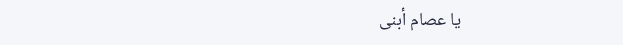يا عصام أبنى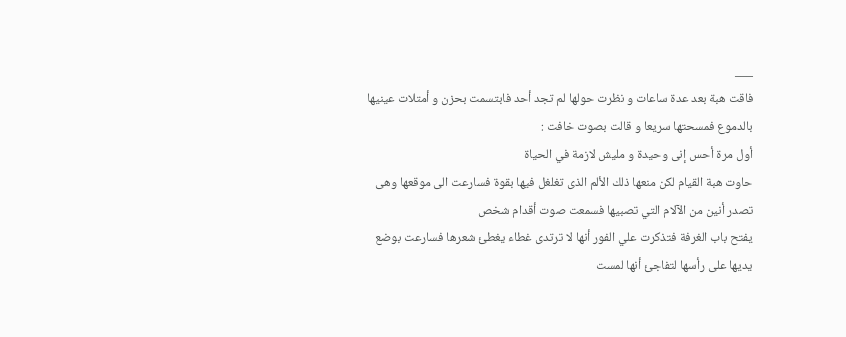___
فاقت هبة بعد عدة ساعات و نظرت حولها لم تجد أحد فابتسمت بحزن و أمتلات عينيها بالدموع فمسحتها سريعا و قالت بصوت خافت :
أول مرة أحس إنى وحيدة و مليش لازمة في الحياة
حاوت هبة القيام لكن منعها ذلك الألم الذى تغلغل فيها بقوة فسارعت الى موقعها وهى تصدر أنين من الآلام التي تصبيها فسمعت صوت أقدام شخص
يفتح باب الغرفة فتذكرت علي الفور أنها لا ترتدى غطاء يغطئ شعرها فسارعت بوضع يديها على رأسها لتفاجئ أنها لمست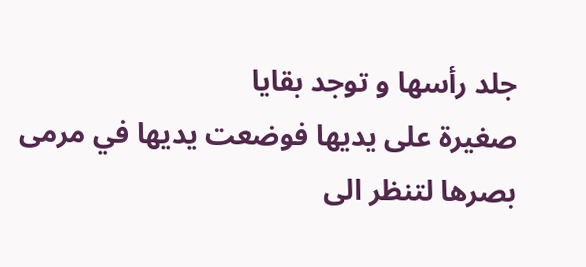جلد رأسها و توجد بقايا
صغيرة على يديها فوضعت يديها في مرمى بصرها لتنظر الى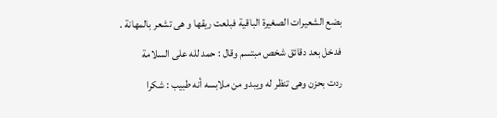بضع الشعيرات الصغيرة الباقية فبلعت ريقها و هى تشعر بالمهانة .
فدخل بعد دقائق شخص مبتسم وقال : حمد لله على السلامة
ردت بحزن وهى تنظر له ويبدو من ملابسه أنه طبيب : شكرا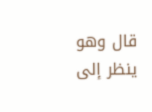قال وهو ينظر إلى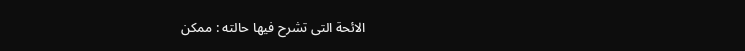الائحة التى تشرح فيها حالته : ممكن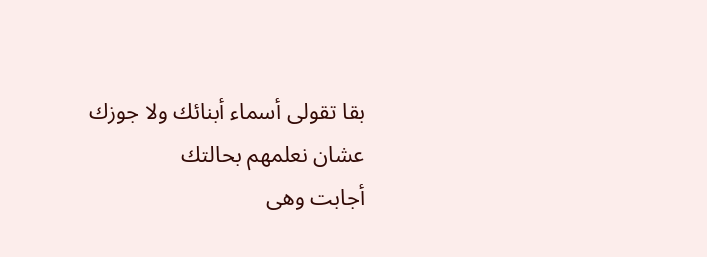بقا تقولى أسماء أبنائك ولا جوزك عشان نعلمهم بحالتك
أجابت وهى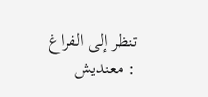تنظر إلى الفراغ : معنديش